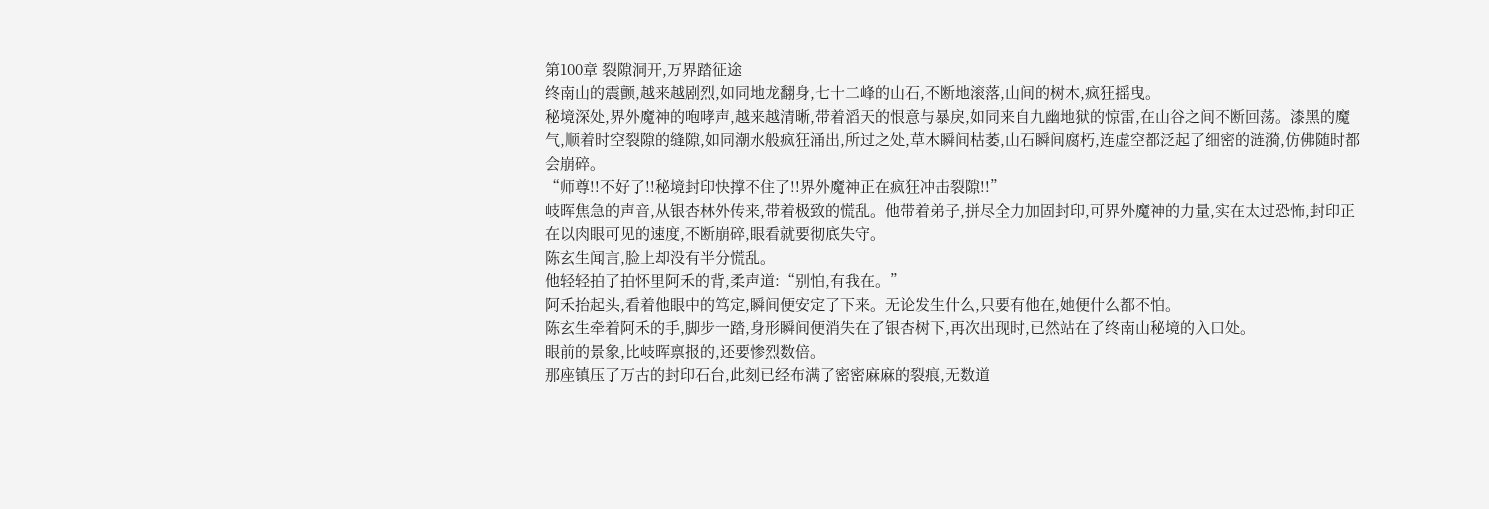第100章 裂隙洞开,万界踏征途
终南山的震颤,越来越剧烈,如同地龙翻身,七十二峰的山石,不断地滚落,山间的树木,疯狂摇曳。
秘境深处,界外魔神的咆哮声,越来越清晰,带着滔天的恨意与暴戾,如同来自九幽地狱的惊雷,在山谷之间不断回荡。漆黑的魔气,顺着时空裂隙的缝隙,如同潮水般疯狂涌出,所过之处,草木瞬间枯萎,山石瞬间腐朽,连虚空都泛起了细密的涟漪,仿佛随时都会崩碎。
“师尊!!不好了!!秘境封印快撑不住了!!界外魔神正在疯狂冲击裂隙!!”
岐晖焦急的声音,从银杏林外传来,带着极致的慌乱。他带着弟子,拼尽全力加固封印,可界外魔神的力量,实在太过恐怖,封印正在以肉眼可见的速度,不断崩碎,眼看就要彻底失守。
陈玄生闻言,脸上却没有半分慌乱。
他轻轻拍了拍怀里阿禾的背,柔声道:“别怕,有我在。”
阿禾抬起头,看着他眼中的笃定,瞬间便安定了下来。无论发生什么,只要有他在,她便什么都不怕。
陈玄生牵着阿禾的手,脚步一踏,身形瞬间便消失在了银杏树下,再次出现时,已然站在了终南山秘境的入口处。
眼前的景象,比岐晖禀报的,还要惨烈数倍。
那座镇压了万古的封印石台,此刻已经布满了密密麻麻的裂痕,无数道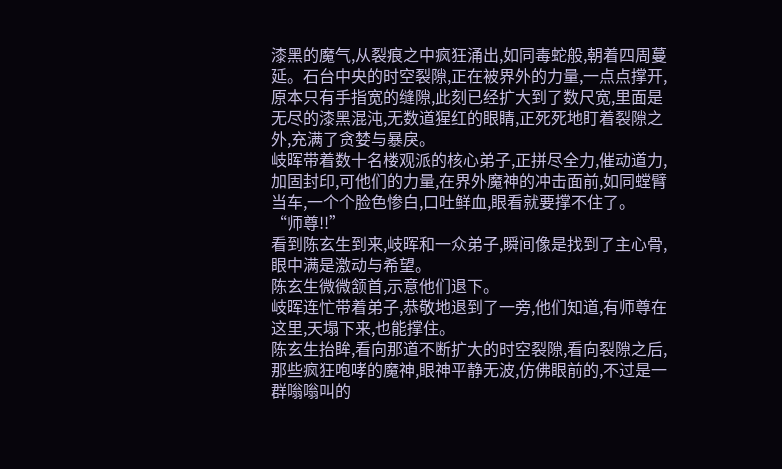漆黑的魔气,从裂痕之中疯狂涌出,如同毒蛇般,朝着四周蔓延。石台中央的时空裂隙,正在被界外的力量,一点点撑开,原本只有手指宽的缝隙,此刻已经扩大到了数尺宽,里面是无尽的漆黑混沌,无数道猩红的眼睛,正死死地盯着裂隙之外,充满了贪婪与暴戾。
岐晖带着数十名楼观派的核心弟子,正拼尽全力,催动道力,加固封印,可他们的力量,在界外魔神的冲击面前,如同螳臂当车,一个个脸色惨白,口吐鲜血,眼看就要撑不住了。
“师尊!!”
看到陈玄生到来,岐晖和一众弟子,瞬间像是找到了主心骨,眼中满是激动与希望。
陈玄生微微颔首,示意他们退下。
岐晖连忙带着弟子,恭敬地退到了一旁,他们知道,有师尊在这里,天塌下来,也能撑住。
陈玄生抬眸,看向那道不断扩大的时空裂隙,看向裂隙之后,那些疯狂咆哮的魔神,眼神平静无波,仿佛眼前的,不过是一群嗡嗡叫的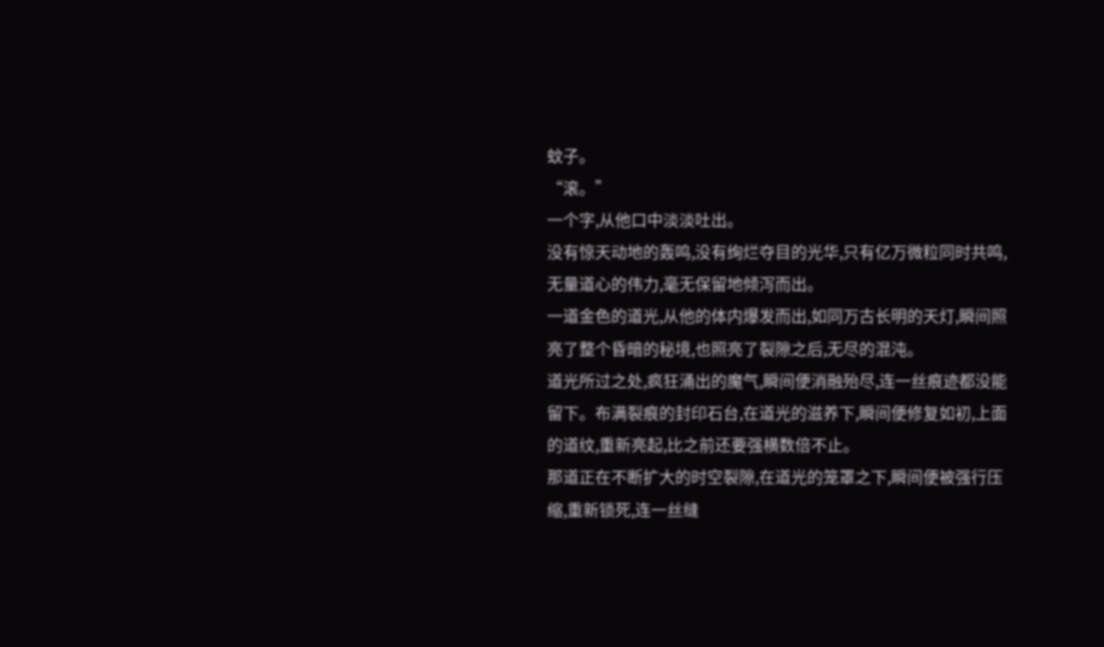蚊子。
“滚。”
一个字,从他口中淡淡吐出。
没有惊天动地的轰鸣,没有绚烂夺目的光华,只有亿万微粒同时共鸣,无量道心的伟力,毫无保留地倾泻而出。
一道金色的道光,从他的体内爆发而出,如同万古长明的天灯,瞬间照亮了整个昏暗的秘境,也照亮了裂隙之后,无尽的混沌。
道光所过之处,疯狂涌出的魔气,瞬间便消融殆尽,连一丝痕迹都没能留下。布满裂痕的封印石台,在道光的滋养下,瞬间便修复如初,上面的道纹,重新亮起,比之前还要强横数倍不止。
那道正在不断扩大的时空裂隙,在道光的笼罩之下,瞬间便被强行压缩,重新锁死,连一丝缝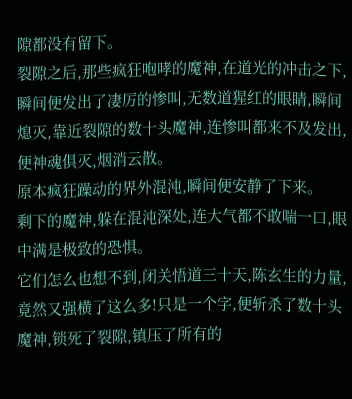隙都没有留下。
裂隙之后,那些疯狂咆哮的魔神,在道光的冲击之下,瞬间便发出了凄厉的惨叫,无数道猩红的眼睛,瞬间熄灭,靠近裂隙的数十头魔神,连惨叫都来不及发出,便神魂俱灭,烟消云散。
原本疯狂躁动的界外混沌,瞬间便安静了下来。
剩下的魔神,躲在混沌深处,连大气都不敢喘一口,眼中满是极致的恐惧。
它们怎么也想不到,闭关悟道三十天,陈玄生的力量,竟然又强横了这么多!只是一个字,便斩杀了数十头魔神,锁死了裂隙,镇压了所有的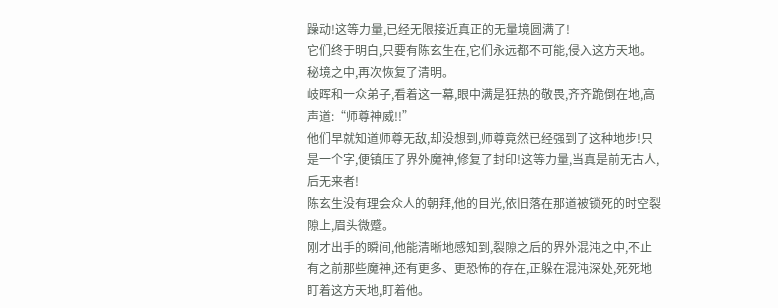躁动!这等力量,已经无限接近真正的无量境圆满了!
它们终于明白,只要有陈玄生在,它们永远都不可能,侵入这方天地。
秘境之中,再次恢复了清明。
岐晖和一众弟子,看着这一幕,眼中满是狂热的敬畏,齐齐跪倒在地,高声道:“师尊神威!!”
他们早就知道师尊无敌,却没想到,师尊竟然已经强到了这种地步!只是一个字,便镇压了界外魔神,修复了封印!这等力量,当真是前无古人,后无来者!
陈玄生没有理会众人的朝拜,他的目光,依旧落在那道被锁死的时空裂隙上,眉头微蹙。
刚才出手的瞬间,他能清晰地感知到,裂隙之后的界外混沌之中,不止有之前那些魔神,还有更多、更恐怖的存在,正躲在混沌深处,死死地盯着这方天地,盯着他。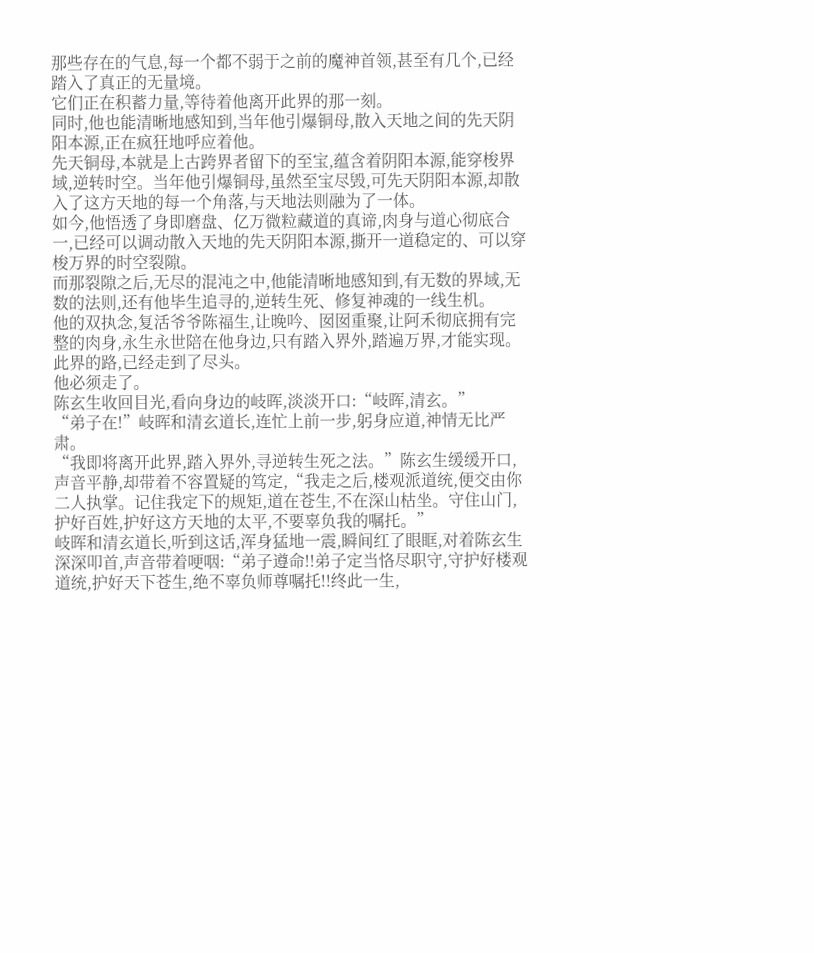那些存在的气息,每一个都不弱于之前的魔神首领,甚至有几个,已经踏入了真正的无量境。
它们正在积蓄力量,等待着他离开此界的那一刻。
同时,他也能清晰地感知到,当年他引爆铜母,散入天地之间的先天阴阳本源,正在疯狂地呼应着他。
先天铜母,本就是上古跨界者留下的至宝,蕴含着阴阳本源,能穿梭界域,逆转时空。当年他引爆铜母,虽然至宝尽毁,可先天阴阳本源,却散入了这方天地的每一个角落,与天地法则融为了一体。
如今,他悟透了身即磨盘、亿万微粒藏道的真谛,肉身与道心彻底合一,已经可以调动散入天地的先天阴阳本源,撕开一道稳定的、可以穿梭万界的时空裂隙。
而那裂隙之后,无尽的混沌之中,他能清晰地感知到,有无数的界域,无数的法则,还有他毕生追寻的,逆转生死、修复神魂的一线生机。
他的双执念,复活爷爷陈福生,让晚吟、囡囡重聚,让阿禾彻底拥有完整的肉身,永生永世陪在他身边,只有踏入界外,踏遍万界,才能实现。
此界的路,已经走到了尽头。
他必须走了。
陈玄生收回目光,看向身边的岐晖,淡淡开口:“岐晖,清玄。”
“弟子在!”岐晖和清玄道长,连忙上前一步,躬身应道,神情无比严肃。
“我即将离开此界,踏入界外,寻逆转生死之法。”陈玄生缓缓开口,声音平静,却带着不容置疑的笃定,“我走之后,楼观派道统,便交由你二人执掌。记住我定下的规矩,道在苍生,不在深山枯坐。守住山门,护好百姓,护好这方天地的太平,不要辜负我的嘱托。”
岐晖和清玄道长,听到这话,浑身猛地一震,瞬间红了眼眶,对着陈玄生深深叩首,声音带着哽咽:“弟子遵命!!弟子定当恪尽职守,守护好楼观道统,护好天下苍生,绝不辜负师尊嘱托!!终此一生,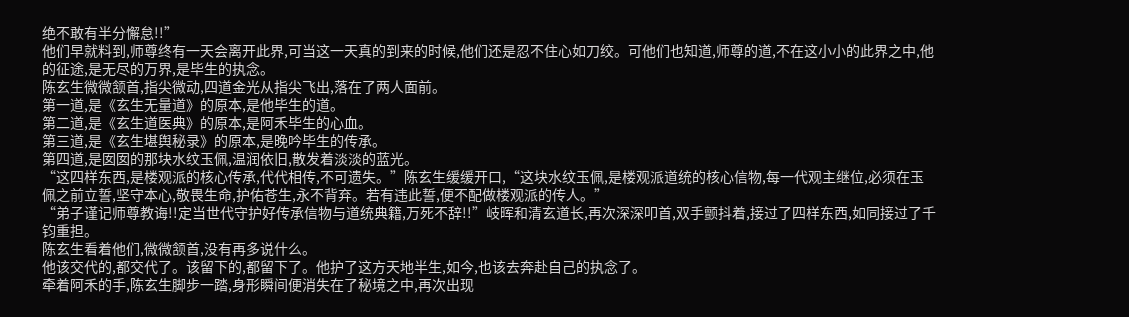绝不敢有半分懈怠!!”
他们早就料到,师尊终有一天会离开此界,可当这一天真的到来的时候,他们还是忍不住心如刀绞。可他们也知道,师尊的道,不在这小小的此界之中,他的征途,是无尽的万界,是毕生的执念。
陈玄生微微颔首,指尖微动,四道金光从指尖飞出,落在了两人面前。
第一道,是《玄生无量道》的原本,是他毕生的道。
第二道,是《玄生道医典》的原本,是阿禾毕生的心血。
第三道,是《玄生堪舆秘录》的原本,是晚吟毕生的传承。
第四道,是囡囡的那块水纹玉佩,温润依旧,散发着淡淡的蓝光。
“这四样东西,是楼观派的核心传承,代代相传,不可遗失。”陈玄生缓缓开口,“这块水纹玉佩,是楼观派道统的核心信物,每一代观主继位,必须在玉佩之前立誓,坚守本心,敬畏生命,护佑苍生,永不背弃。若有违此誓,便不配做楼观派的传人。”
“弟子谨记师尊教诲!!定当世代守护好传承信物与道统典籍,万死不辞!!”岐晖和清玄道长,再次深深叩首,双手颤抖着,接过了四样东西,如同接过了千钧重担。
陈玄生看着他们,微微颔首,没有再多说什么。
他该交代的,都交代了。该留下的,都留下了。他护了这方天地半生,如今,也该去奔赴自己的执念了。
牵着阿禾的手,陈玄生脚步一踏,身形瞬间便消失在了秘境之中,再次出现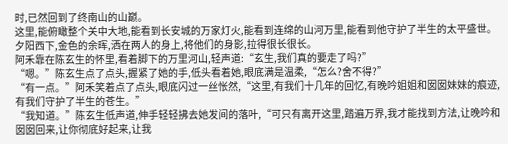时,已然回到了终南山的山巅。
这里,能俯瞰整个关中大地,能看到长安城的万家灯火,能看到连绵的山河万里,能看到他守护了半生的太平盛世。
夕阳西下,金色的余晖,洒在两人的身上,将他们的身影,拉得很长很长。
阿禾靠在陈玄生的怀里,看着脚下的万里河山,轻声道:“玄生,我们真的要走了吗?”
“嗯。”陈玄生点了点头,握紧了她的手,低头看着她,眼底满是温柔,“怎么?舍不得?”
“有一点。”阿禾笑着点了点头,眼底闪过一丝怅然,“这里,有我们十几年的回忆,有晚吟姐姐和囡囡妹妹的痕迹,有我们守护了半生的苍生。”
“我知道。”陈玄生低声道,伸手轻轻拂去她发间的落叶,“可只有离开这里,踏遍万界,我才能找到方法,让晚吟和囡囡回来,让你彻底好起来,让我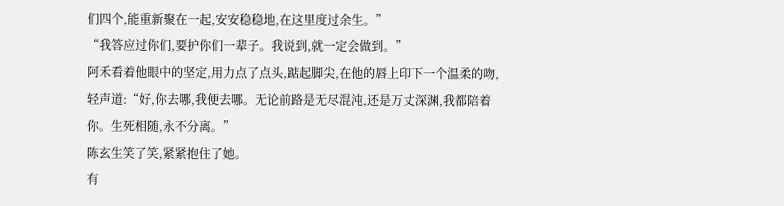们四个,能重新聚在一起,安安稳稳地,在这里度过余生。”
“我答应过你们,要护你们一辈子。我说到,就一定会做到。”
阿禾看着他眼中的坚定,用力点了点头,踮起脚尖,在他的唇上印下一个温柔的吻,轻声道:“好,你去哪,我便去哪。无论前路是无尽混沌,还是万丈深渊,我都陪着你。生死相随,永不分离。”
陈玄生笑了笑,紧紧抱住了她。
有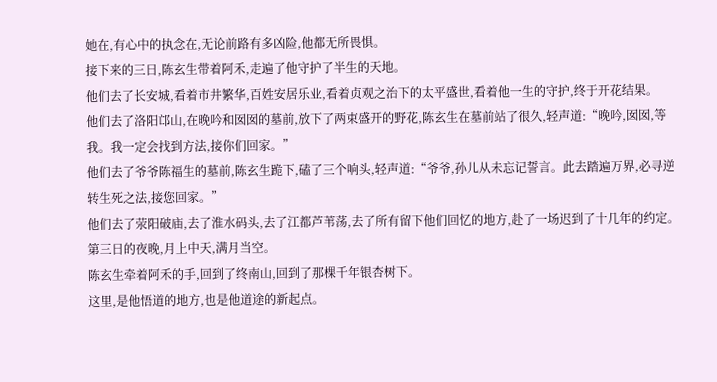她在,有心中的执念在,无论前路有多凶险,他都无所畏惧。
接下来的三日,陈玄生带着阿禾,走遍了他守护了半生的天地。
他们去了长安城,看着市井繁华,百姓安居乐业,看着贞观之治下的太平盛世,看着他一生的守护,终于开花结果。
他们去了洛阳邙山,在晚吟和囡囡的墓前,放下了两束盛开的野花,陈玄生在墓前站了很久,轻声道:“晚吟,囡囡,等我。我一定会找到方法,接你们回家。”
他们去了爷爷陈福生的墓前,陈玄生跪下,磕了三个响头,轻声道:“爷爷,孙儿从未忘记誓言。此去踏遍万界,必寻逆转生死之法,接您回家。”
他们去了荥阳破庙,去了淮水码头,去了江都芦苇荡,去了所有留下他们回忆的地方,赴了一场迟到了十几年的约定。
第三日的夜晚,月上中天,满月当空。
陈玄生牵着阿禾的手,回到了终南山,回到了那棵千年银杏树下。
这里,是他悟道的地方,也是他道途的新起点。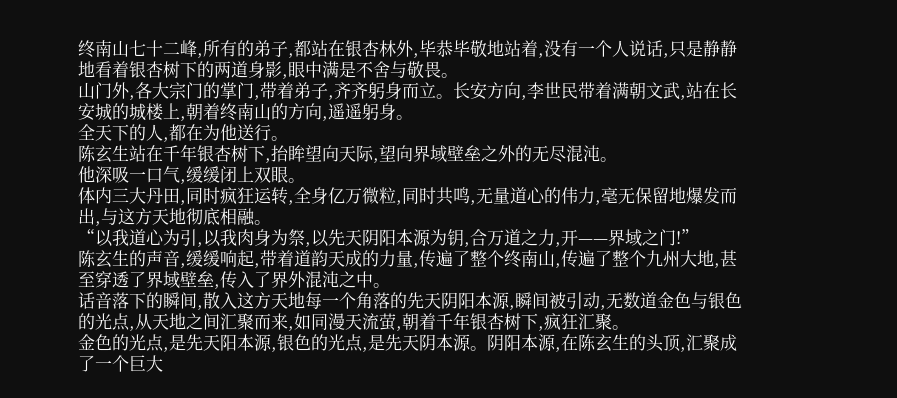终南山七十二峰,所有的弟子,都站在银杏林外,毕恭毕敬地站着,没有一个人说话,只是静静地看着银杏树下的两道身影,眼中满是不舍与敬畏。
山门外,各大宗门的掌门,带着弟子,齐齐躬身而立。长安方向,李世民带着满朝文武,站在长安城的城楼上,朝着终南山的方向,遥遥躬身。
全天下的人,都在为他送行。
陈玄生站在千年银杏树下,抬眸望向天际,望向界域壁垒之外的无尽混沌。
他深吸一口气,缓缓闭上双眼。
体内三大丹田,同时疯狂运转,全身亿万微粒,同时共鸣,无量道心的伟力,毫无保留地爆发而出,与这方天地彻底相融。
“以我道心为引,以我肉身为祭,以先天阴阳本源为钥,合万道之力,开——界域之门!”
陈玄生的声音,缓缓响起,带着道韵天成的力量,传遍了整个终南山,传遍了整个九州大地,甚至穿透了界域壁垒,传入了界外混沌之中。
话音落下的瞬间,散入这方天地每一个角落的先天阴阳本源,瞬间被引动,无数道金色与银色的光点,从天地之间汇聚而来,如同漫天流萤,朝着千年银杏树下,疯狂汇聚。
金色的光点,是先天阳本源,银色的光点,是先天阴本源。阴阳本源,在陈玄生的头顶,汇聚成了一个巨大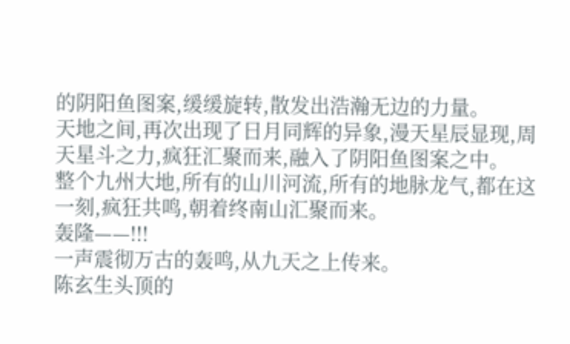的阴阳鱼图案,缓缓旋转,散发出浩瀚无边的力量。
天地之间,再次出现了日月同辉的异象,漫天星辰显现,周天星斗之力,疯狂汇聚而来,融入了阴阳鱼图案之中。
整个九州大地,所有的山川河流,所有的地脉龙气,都在这一刻,疯狂共鸣,朝着终南山汇聚而来。
轰隆——!!!
一声震彻万古的轰鸣,从九天之上传来。
陈玄生头顶的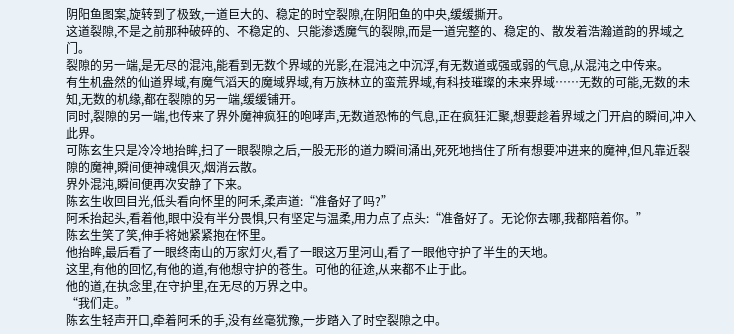阴阳鱼图案,旋转到了极致,一道巨大的、稳定的时空裂隙,在阴阳鱼的中央,缓缓撕开。
这道裂隙,不是之前那种破碎的、不稳定的、只能渗透魔气的裂隙,而是一道完整的、稳定的、散发着浩瀚道韵的界域之门。
裂隙的另一端,是无尽的混沌,能看到无数个界域的光影,在混沌之中沉浮,有无数道或强或弱的气息,从混沌之中传来。
有生机盎然的仙道界域,有魔气滔天的魔域界域,有万族林立的蛮荒界域,有科技璀璨的未来界域……无数的可能,无数的未知,无数的机缘,都在裂隙的另一端,缓缓铺开。
同时,裂隙的另一端,也传来了界外魔神疯狂的咆哮声,无数道恐怖的气息,正在疯狂汇聚,想要趁着界域之门开启的瞬间,冲入此界。
可陈玄生只是冷冷地抬眸,扫了一眼裂隙之后,一股无形的道力瞬间涌出,死死地挡住了所有想要冲进来的魔神,但凡靠近裂隙的魔神,瞬间便神魂俱灭,烟消云散。
界外混沌,瞬间便再次安静了下来。
陈玄生收回目光,低头看向怀里的阿禾,柔声道:“准备好了吗?”
阿禾抬起头,看着他,眼中没有半分畏惧,只有坚定与温柔,用力点了点头:“准备好了。无论你去哪,我都陪着你。”
陈玄生笑了笑,伸手将她紧紧抱在怀里。
他抬眸,最后看了一眼终南山的万家灯火,看了一眼这万里河山,看了一眼他守护了半生的天地。
这里,有他的回忆,有他的道,有他想守护的苍生。可他的征途,从来都不止于此。
他的道,在执念里,在守护里,在无尽的万界之中。
“我们走。”
陈玄生轻声开口,牵着阿禾的手,没有丝毫犹豫,一步踏入了时空裂隙之中。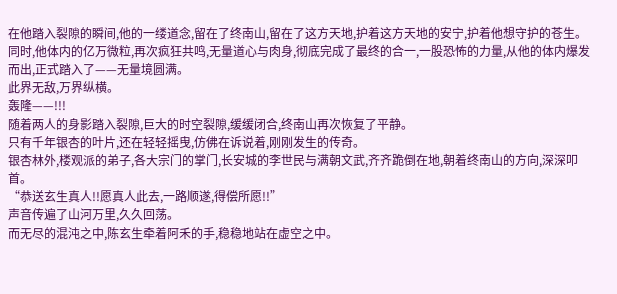在他踏入裂隙的瞬间,他的一缕道念,留在了终南山,留在了这方天地,护着这方天地的安宁,护着他想守护的苍生。
同时,他体内的亿万微粒,再次疯狂共鸣,无量道心与肉身,彻底完成了最终的合一,一股恐怖的力量,从他的体内爆发而出,正式踏入了——无量境圆满。
此界无敌,万界纵横。
轰隆——!!!
随着两人的身影踏入裂隙,巨大的时空裂隙,缓缓闭合,终南山再次恢复了平静。
只有千年银杏的叶片,还在轻轻摇曳,仿佛在诉说着,刚刚发生的传奇。
银杏林外,楼观派的弟子,各大宗门的掌门,长安城的李世民与满朝文武,齐齐跪倒在地,朝着终南山的方向,深深叩首。
“恭送玄生真人!!愿真人此去,一路顺遂,得偿所愿!!”
声音传遍了山河万里,久久回荡。
而无尽的混沌之中,陈玄生牵着阿禾的手,稳稳地站在虚空之中。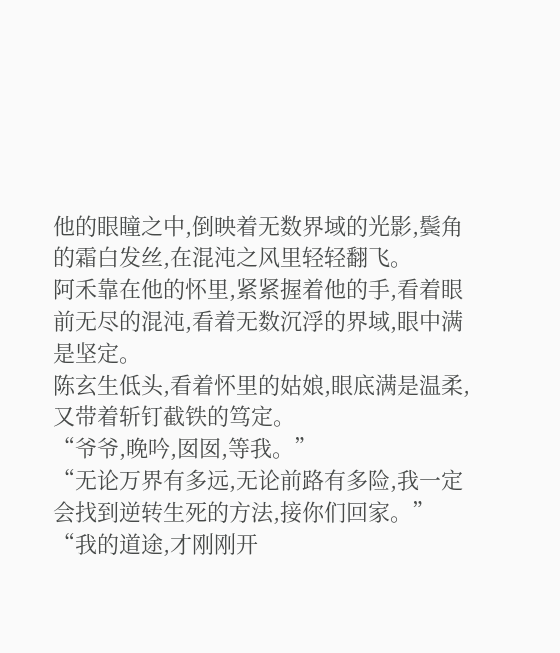他的眼瞳之中,倒映着无数界域的光影,鬓角的霜白发丝,在混沌之风里轻轻翻飞。
阿禾靠在他的怀里,紧紧握着他的手,看着眼前无尽的混沌,看着无数沉浮的界域,眼中满是坚定。
陈玄生低头,看着怀里的姑娘,眼底满是温柔,又带着斩钉截铁的笃定。
“爷爷,晚吟,囡囡,等我。”
“无论万界有多远,无论前路有多险,我一定会找到逆转生死的方法,接你们回家。”
“我的道途,才刚刚开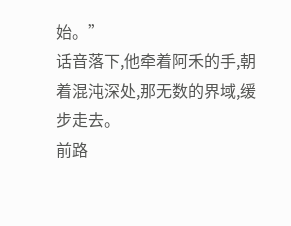始。”
话音落下,他牵着阿禾的手,朝着混沌深处,那无数的界域,缓步走去。
前路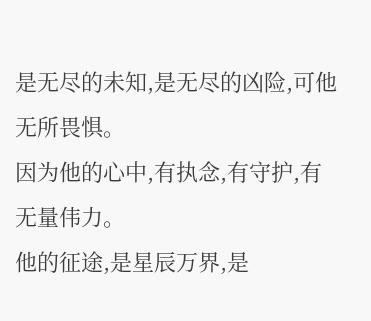是无尽的未知,是无尽的凶险,可他无所畏惧。
因为他的心中,有执念,有守护,有无量伟力。
他的征途,是星辰万界,是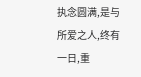执念圆满,是与所爱之人,终有一日,重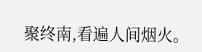聚终南,看遍人间烟火。